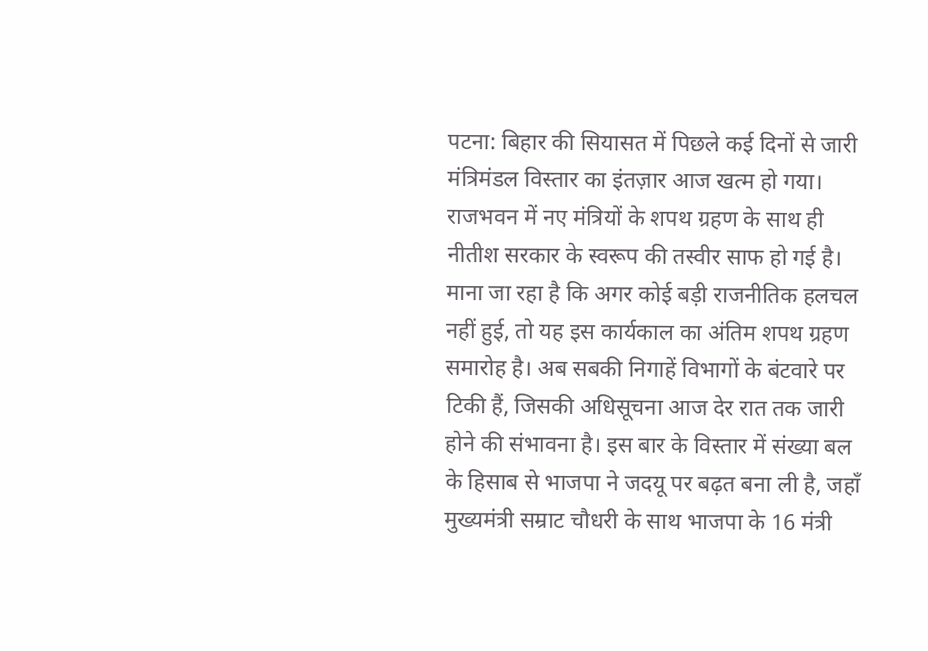पटना: बिहार की सियासत में पिछले कई दिनों से जारी मंत्रिमंडल विस्तार का इंतज़ार आज खत्म हो गया। राजभवन में नए मंत्रियों के शपथ ग्रहण के साथ ही नीतीश सरकार के स्वरूप की तस्वीर साफ हो गई है। माना जा रहा है कि अगर कोई बड़ी राजनीतिक हलचल नहीं हुई, तो यह इस कार्यकाल का अंतिम शपथ ग्रहण समारोह है। अब सबकी निगाहें विभागों के बंटवारे पर टिकी हैं, जिसकी अधिसूचना आज देर रात तक जारी होने की संभावना है। इस बार के विस्तार में संख्या बल के हिसाब से भाजपा ने जदयू पर बढ़त बना ली है, जहाँ मुख्यमंत्री सम्राट चौधरी के साथ भाजपा के 16 मंत्री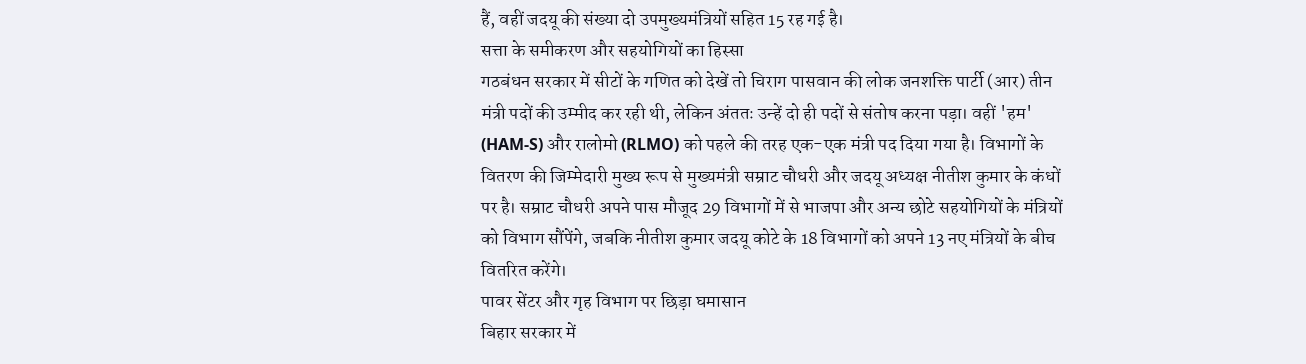हैं, वहीं जदयू की संख्या दो उपमुख्यमंत्रियों सहित 15 रह गई है।
सत्ता के समीकरण और सहयोगियों का हिस्सा
गठबंधन सरकार में सीटों के गणित को देखें तो चिराग पासवान की लोक जनशक्ति पार्टी (आर) तीन मंत्री पदों की उम्मीद कर रही थी, लेकिन अंततः उन्हें दो ही पदों से संतोष करना पड़ा। वहीं 'हम' (HAM-S) और रालोमो (RLMO) को पहले की तरह एक-एक मंत्री पद दिया गया है। विभागों के वितरण की जिम्मेदारी मुख्य रूप से मुख्यमंत्री सम्राट चौधरी और जदयू अध्यक्ष नीतीश कुमार के कंधों पर है। सम्राट चौधरी अपने पास मौजूद 29 विभागों में से भाजपा और अन्य छोटे सहयोगियों के मंत्रियों को विभाग सौंपेंगे, जबकि नीतीश कुमार जदयू कोटे के 18 विभागों को अपने 13 नए मंत्रियों के बीच वितरित करेंगे।
पावर सेंटर और गृह विभाग पर छिड़ा घमासान
बिहार सरकार में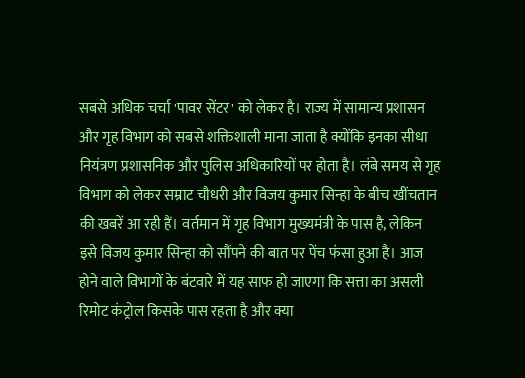सबसे अधिक चर्चा 'पावर सेंटर' को लेकर है। राज्य में सामान्य प्रशासन और गृह विभाग को सबसे शक्तिशाली माना जाता है क्योंकि इनका सीधा नियंत्रण प्रशासनिक और पुलिस अधिकारियों पर होता है। लंबे समय से गृह विभाग को लेकर सम्राट चौधरी और विजय कुमार सिन्हा के बीच खींचतान की खबरें आ रही हैं। वर्तमान में गृह विभाग मुख्यमंत्री के पास है, लेकिन इसे विजय कुमार सिन्हा को सौंपने की बात पर पेंच फंसा हुआ है। आज होने वाले विभागों के बंटवारे में यह साफ हो जाएगा कि सत्ता का असली रिमोट कंट्रोल किसके पास रहता है और क्या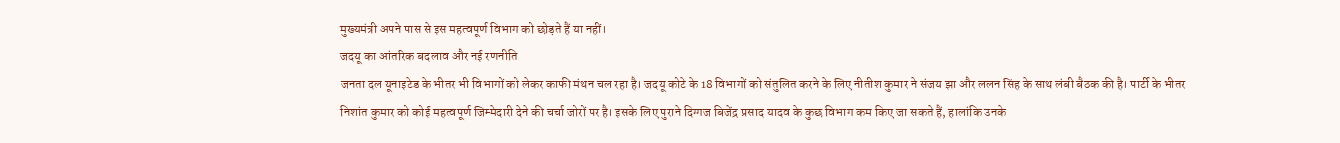मुख्यमंत्री अपने पास से इस महत्वपूर्ण विभाग को छोड़ते हैं या नहीं।
जदयू का आंतरिक बदलाव और नई रणनीति
जनता दल यूनाइटेड के भीतर भी विभागों को लेकर काफी मंथन चल रहा है। जदयू कोटे के 18 विभागों को संतुलित करने के लिए नीतीश कुमार ने संजय झा और ललन सिंह के साथ लंबी बैठक की है। पार्टी के भीतर निशांत कुमार को कोई महत्वपूर्ण जिम्मेदारी देने की चर्चा जोरों पर है। इसके लिए पुराने दिग्गज बिजेंद्र प्रसाद यादव के कुछ विभाग कम किए जा सकते हैं, हालांकि उनके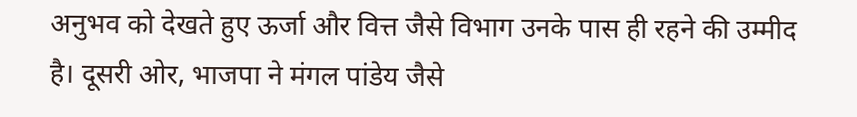अनुभव को देखते हुए ऊर्जा और वित्त जैसे विभाग उनके पास ही रहने की उम्मीद है। दूसरी ओर, भाजपा ने मंगल पांडेय जैसे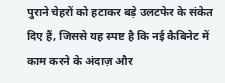पुराने चेहरों को हटाकर बड़े उलटफेर के संकेत दिए हैं, जिससे यह स्पष्ट है कि नई कैबिनेट में काम करने के अंदाज़ और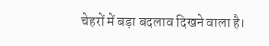चेहरों में बड़ा बदलाव दिखने वाला है।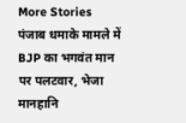More Stories
पंजाब धमाके मामले में BJP का भगवंत मान पर पलटवार, भेजा मानहानि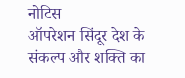नोटिस
ऑपरेशन सिंदूर देश के संकल्प और शक्ति का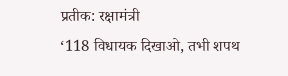प्रतीक: रक्षामंत्री
‘118 विधायक दिखाओ, तभी शपथ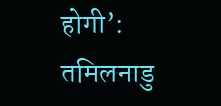होगी’: तमिलनाडु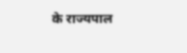के राज्यपाल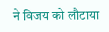ने विजय को लौटाया